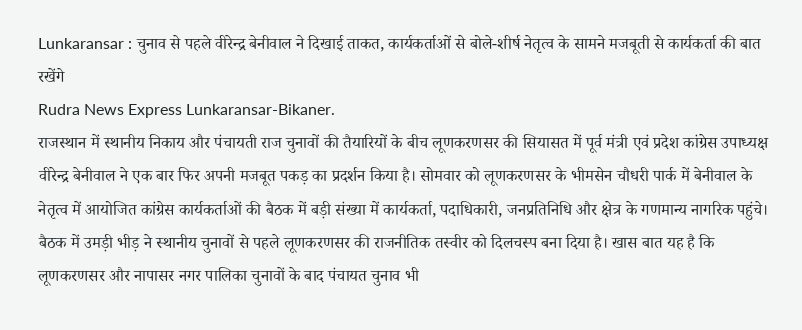Lunkaransar : चुनाव से पहले वीरेन्द्र बेनीवाल ने दिखाई ताकत, कार्यकर्ताओं से बोले-शीर्ष नेतृत्व के सामने मजबूती से कार्यकर्ता की बात रखेंगे
Rudra News Express Lunkaransar-Bikaner.
राजस्थान में स्थानीय निकाय और पंचायती राज चुनावों की तैयारियों के बीच लूणकरणसर की सियासत में पूर्व मंत्री एवं प्रदेश कांग्रेस उपाध्यक्ष वीरेन्द्र बेनीवाल ने एक बार फिर अपनी मजबूत पकड़ का प्रदर्शन किया है। सोमवार को लूणकरणसर के भीमसेन चौधरी पार्क में बेनीवाल के नेतृत्व में आयोजित कांग्रेस कार्यकर्ताओं की बैठक में बड़ी संख्या में कार्यकर्ता, पदाधिकारी, जनप्रतिनिधि और क्षेत्र के गणमान्य नागरिक पहुंचे।
बैठक में उमड़ी भीड़ ने स्थानीय चुनावों से पहले लूणकरणसर की राजनीतिक तस्वीर को दिलचस्प बना दिया है। खास बात यह है कि लूणकरणसर और नापासर नगर पालिका चुनावों के बाद पंचायत चुनाव भी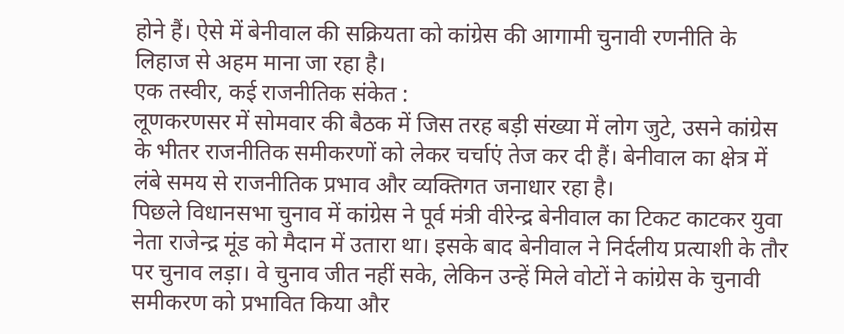होने हैं। ऐसे में बेनीवाल की सक्रियता को कांग्रेस की आगामी चुनावी रणनीति के लिहाज से अहम माना जा रहा है।
एक तस्वीर, कई राजनीतिक संकेत :
लूणकरणसर में सोमवार की बैठक में जिस तरह बड़ी संख्या में लोग जुटे, उसने कांग्रेस के भीतर राजनीतिक समीकरणों को लेकर चर्चाएं तेज कर दी हैं। बेनीवाल का क्षेत्र में लंबे समय से राजनीतिक प्रभाव और व्यक्तिगत जनाधार रहा है।
पिछले विधानसभा चुनाव में कांग्रेस ने पूर्व मंत्री वीरेन्द्र बेनीवाल का टिकट काटकर युवा नेता राजेन्द्र मूंड को मैदान में उतारा था। इसके बाद बेनीवाल ने निर्दलीय प्रत्याशी के तौर पर चुनाव लड़ा। वे चुनाव जीत नहीं सके, लेकिन उन्हें मिले वोटों ने कांग्रेस के चुनावी समीकरण को प्रभावित किया और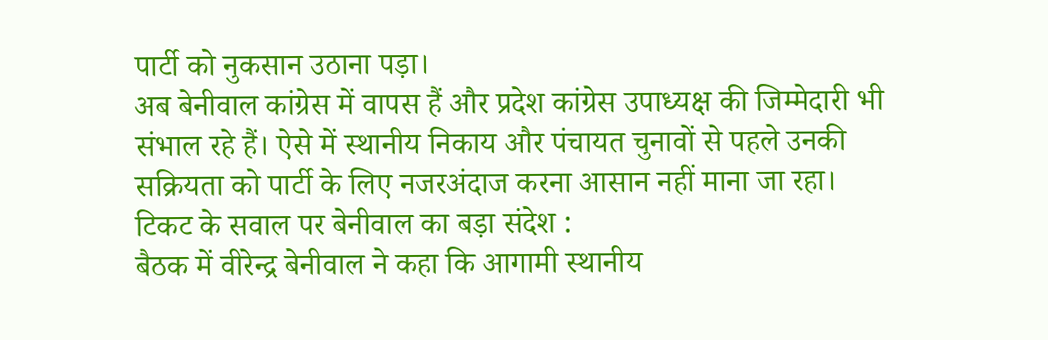पार्टी को नुकसान उठाना पड़ा।
अब बेनीवाल कांग्रेस में वापस हैं और प्रदेश कांग्रेस उपाध्यक्ष की जिम्मेदारी भी संभाल रहे हैं। ऐसे में स्थानीय निकाय और पंचायत चुनावों से पहले उनकी सक्रियता को पार्टी के लिए नजरअंदाज करना आसान नहीं माना जा रहा।
टिकट के सवाल पर बेनीवाल का बड़ा संदेश :
बैठक में वीरेन्द्र बेनीवाल ने कहा कि आगामी स्थानीय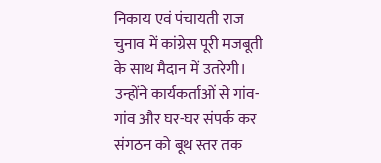निकाय एवं पंचायती राज चुनाव में कांग्रेस पूरी मजबूती के साथ मैदान में उतरेगी। उन्होंने कार्यकर्ताओं से गांव-गांव और घर-घर संपर्क कर संगठन को बूथ स्तर तक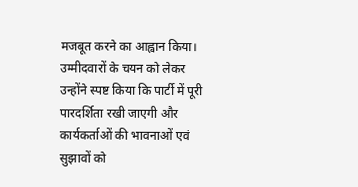मजबूत करने का आह्वान किया।
उम्मीदवारों के चयन को लेकर उन्होंने स्पष्ट किया कि पार्टी में पूरी पारदर्शिता रखी जाएगी और कार्यकर्ताओं की भावनाओं एवं सुझावों को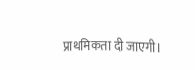प्राथमिकता दी जाएगी।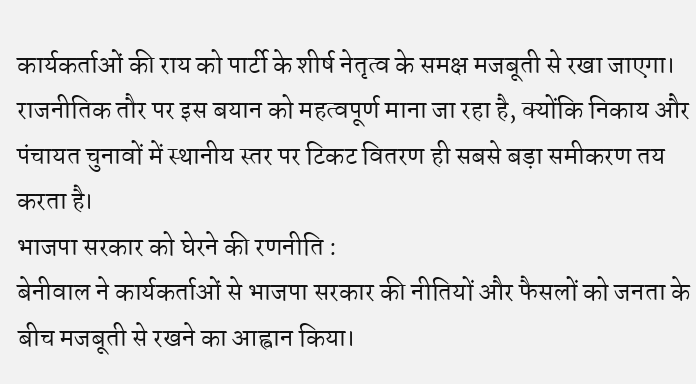कार्यकर्ताओं की राय को पार्टी के शीर्ष नेतृत्व के समक्ष मजबूती से रखा जाएगा।
राजनीतिक तौर पर इस बयान को महत्वपूर्ण माना जा रहा है, क्योंकि निकाय और पंचायत चुनावों में स्थानीय स्तर पर टिकट वितरण ही सबसे बड़ा समीकरण तय करता है।
भाजपा सरकार को घेरने की रणनीति :
बेनीवाल ने कार्यकर्ताओं से भाजपा सरकार की नीतियों और फैसलों को जनता के बीच मजबूती से रखने का आह्वान किया।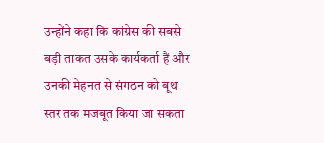उन्होंने कहा कि कांग्रेस की सबसे बड़ी ताकत उसके कार्यकर्ता हैं और उनकी मेहनत से संगठन को बूथ स्तर तक मजबूत किया जा सकता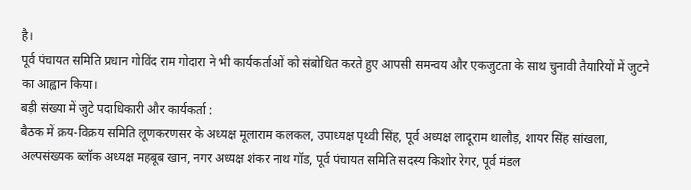है।
पूर्व पंचायत समिति प्रधान गोविंद राम गोदारा ने भी कार्यकर्ताओं को संबोधित करते हुए आपसी समन्वय और एकजुटता के साथ चुनावी तैयारियों में जुटने का आह्वान किया।
बड़ी संख्या में जुटे पदाधिकारी और कार्यकर्ता :
बैठक में क्रय-विक्रय समिति लूणकरणसर के अध्यक्ष मूलाराम कलकल, उपाध्यक्ष पृथ्वी सिंह, पूर्व अध्यक्ष लादूराम थालौड़, शायर सिंह सांखला, अल्पसंख्यक ब्लॉक अध्यक्ष महबूब खान, नगर अध्यक्ष शंकर नाथ गॉड, पूर्व पंचायत समिति सदस्य किशोर रेगर, पूर्व मंडल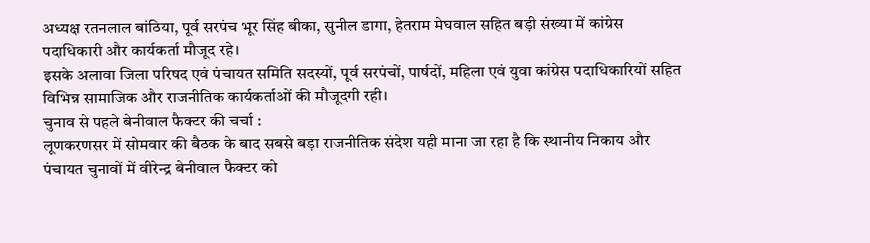अध्यक्ष रतनलाल बांठिया, पूर्व सरपंच भूर सिंह बीका, सुनील डागा, हेतराम मेघवाल सहित बड़ी संख्या में कांग्रेस पदाधिकारी और कार्यकर्ता मौजूद रहे।
इसके अलावा जिला परिषद एवं पंचायत समिति सदस्यों, पूर्व सरपंचों, पार्षदों, महिला एवं युवा कांग्रेस पदाधिकारियों सहित विभिन्न सामाजिक और राजनीतिक कार्यकर्ताओं की मौजूदगी रही।
चुनाव से पहले बेनीवाल फैक्टर की चर्चा :
लूणकरणसर में सोमवार की बैठक के बाद सबसे बड़ा राजनीतिक संदेश यही माना जा रहा है कि स्थानीय निकाय और पंचायत चुनावों में वीरेन्द्र बेनीवाल फैक्टर को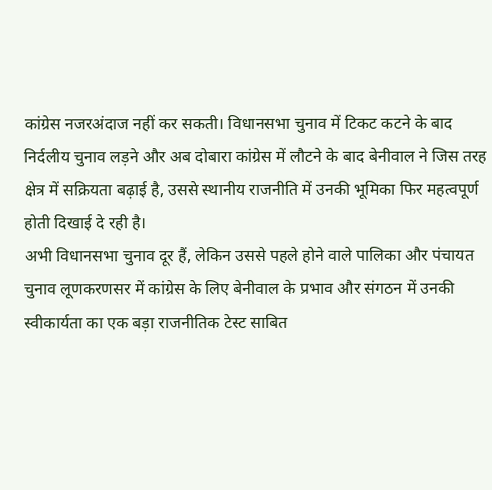कांग्रेस नजरअंदाज नहीं कर सकती। विधानसभा चुनाव में टिकट कटने के बाद निर्दलीय चुनाव लड़ने और अब दोबारा कांग्रेस में लौटने के बाद बेनीवाल ने जिस तरह क्षेत्र में सक्रियता बढ़ाई है, उससे स्थानीय राजनीति में उनकी भूमिका फिर महत्वपूर्ण होती दिखाई दे रही है।
अभी विधानसभा चुनाव दूर हैं, लेकिन उससे पहले होने वाले पालिका और पंचायत चुनाव लूणकरणसर में कांग्रेस के लिए बेनीवाल के प्रभाव और संगठन में उनकी स्वीकार्यता का एक बड़ा राजनीतिक टेस्ट साबित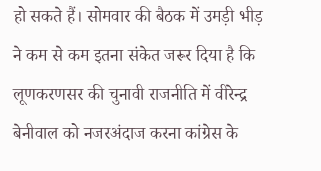हो सकते हैं। सोमवार की बैठक में उमड़ी भीड़ ने कम से कम इतना संकेत जरूर दिया है कि लूणकरणसर की चुनावी राजनीति में वीरेन्द्र बेनीवाल को नजरअंदाज करना कांग्रेस के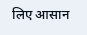लिए आसान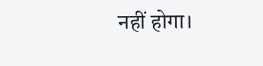नहीं होगा।